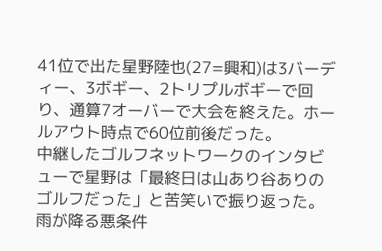41位で出た星野陸也(27=興和)は3バーディー、3ボギー、2トリプルボギーで回り、通算7オーバーで大会を終えた。ホールアウト時点で60位前後だった。
中継したゴルフネットワークのインタビューで星野は「最終日は山あり谷ありのゴルフだった」と苦笑いで振り返った。
雨が降る悪条件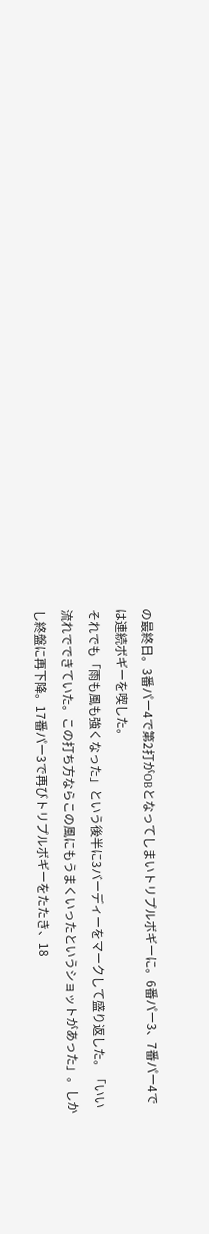の最終日。3番パー4で第2打がOBとなってしまいトリプルボギーに。6番パー3、7番パー4では連続ボギーを喫した。
それでも「雨も風も強くなった」という後半に3バーディーをマークして盛り返した。「いい流れでできていた。この打ち方ならこの風にもうまくいったというショットがあった」。しかし終盤に再下降。17番パー3で再びトリプルボギーをたたき、18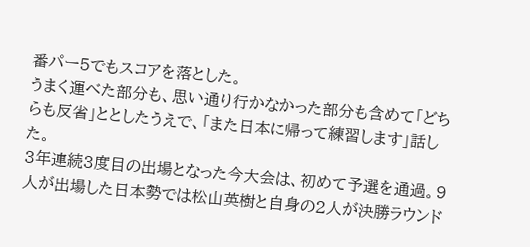番パー5でもスコアを落とした。
うまく運べた部分も、思い通り行かなかった部分も含めて「どちらも反省」ととしたうえで、「また日本に帰って練習します」話した。
3年連続3度目の出場となった今大会は、初めて予選を通過。9人が出場した日本勢では松山英樹と自身の2人が決勝ラウンド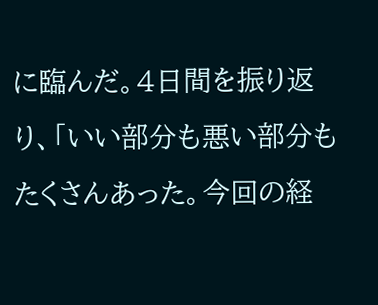に臨んだ。4日間を振り返り、「いい部分も悪い部分もたくさんあった。今回の経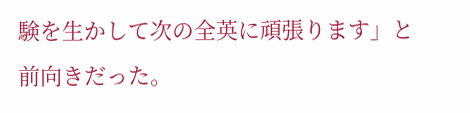験を生かして次の全英に頑張ります」と前向きだった。